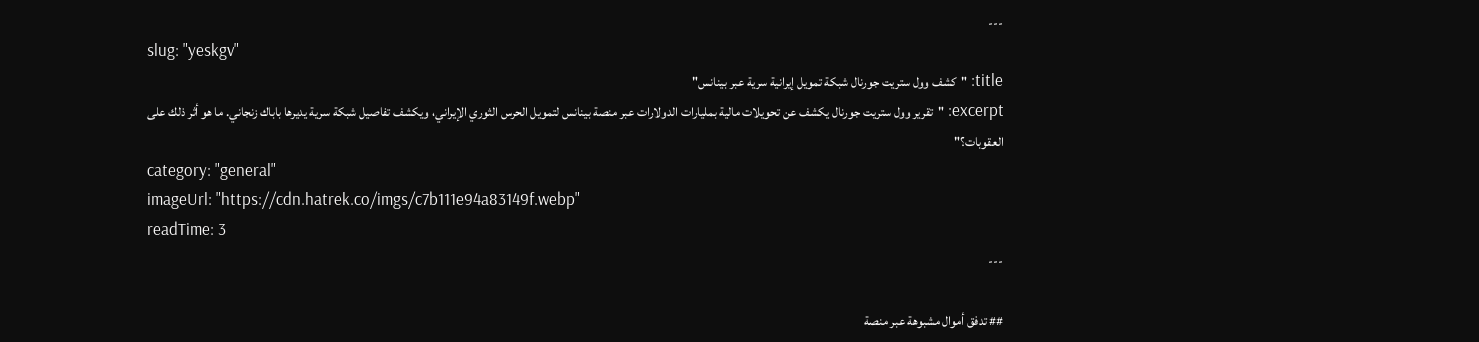---
slug: "yeskgv"
title: "كشف وول ستريت جورنال شبكة تمويل إيرانية سرية عبر بينانس"
excerpt: "تقرير وول ستريت جورنال يكشف عن تحويلات مالية بمليارات الدولارات عبر منصة بينانس لتمويل الحرس الثوري الإيراني، ويكشف تفاصيل شبكة سرية يديرها باباك زنجاني. ما هو أثر ذلك على العقوبات؟"
category: "general"
imageUrl: "https://cdn.hatrek.co/imgs/c7b111e94a83149f.webp"
readTime: 3
---

## تدفق أموال مشبوهة عبر منصة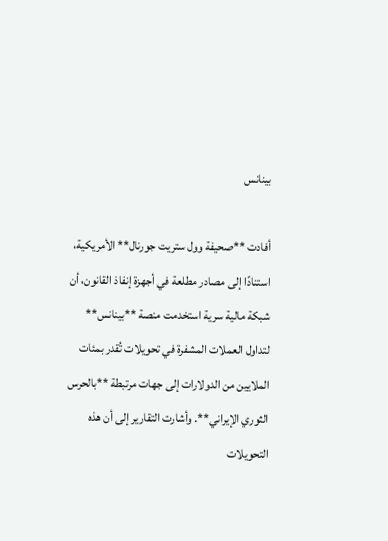بينانس

أفادت **صحيفة وول ستريت جورنال** الأمريكية، استنادًا إلى مصادر مطلعة في أجهزة إنفاذ القانون، أن شبكة مالية سرية استخدمت منصة **بينانس** لتداول العملات المشفرة في تحويلات تُقدر بمئات الملايين من الدولارات إلى جهات مرتبطة **بالحرس الثوري الإيراني**. وأشارت التقارير إلى أن هذه التحويلات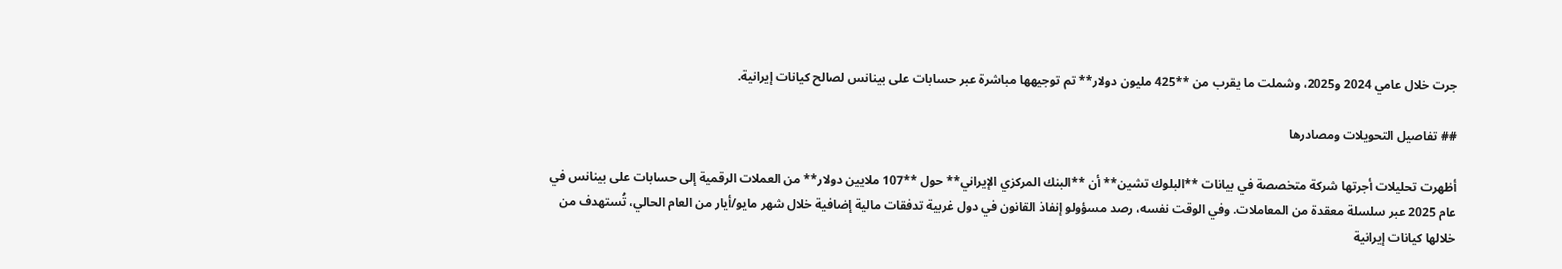جرت خلال عامي 2024 و2025، وشملت ما يقرب من **425 مليون دولار** تم توجيهها مباشرة عبر حسابات على بينانس لصالح كيانات إيرانية.

## تفاصيل التحويلات ومصادرها

أظهرت تحليلات أجرتها شركة متخصصة في بيانات **البلوك تشين** أن **البنك المركزي الإيراني** حول **107 ملايين دولار** من العملات الرقمية إلى حسابات على بينانس في عام 2025 عبر سلسلة معقدة من المعاملات. وفي الوقت نفسه، رصد مسؤولو إنفاذ القانون في دول غربية تدفقات مالية إضافية خلال شهر مايو/أيار من العام الحالي، تُستهدف من خلالها كيانات إيرانية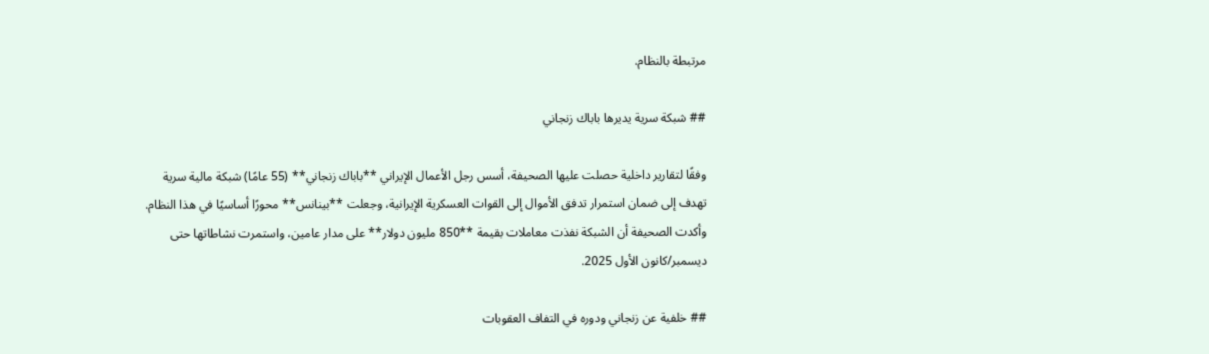مرتبطة بالنظام.

## شبكة سرية يديرها باباك زنجاني

وفقًا لتقارير داخلية حصلت عليها الصحيفة، أسس رجل الأعمال الإيراني **باباك زنجاني** (55 عامًا) شبكة مالية سرية تهدف إلى ضمان استمرار تدفق الأموال إلى القوات العسكرية الإيرانية، وجعلت **بينانس** محورًا أساسيًا في هذا النظام. وأكدت الصحيفة أن الشبكة نفذت معاملات بقيمة **850 مليون دولار** على مدار عامين، واستمرت نشاطاتها حتى ديسمبر/كانون الأول 2025.

## خلفية عن زنجاني ودوره في التفاف العقوبات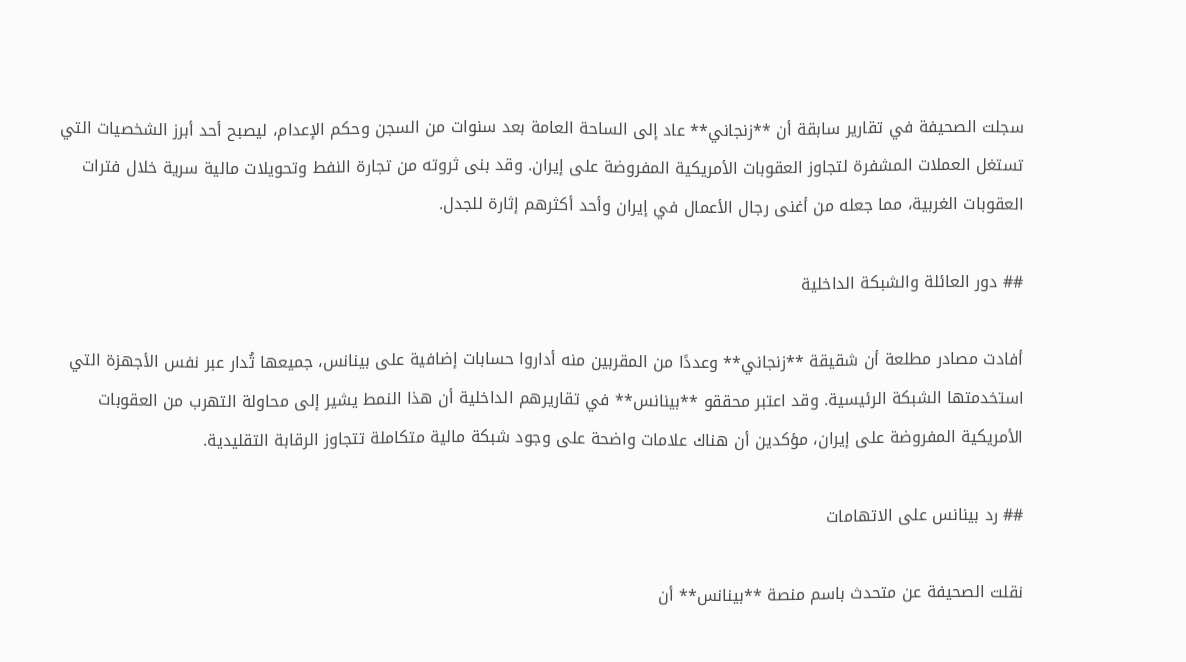سجلت الصحيفة في تقارير سابقة أن **زنجاني** عاد إلى الساحة العامة بعد سنوات من السجن وحكم الإعدام، ليصبح أحد أبرز الشخصيات التي تستغل العملات المشفرة لتجاوز العقوبات الأمريكية المفروضة على إيران. وقد بنى ثروته من تجارة النفط وتحويلات مالية سرية خلال فترات العقوبات الغربية، مما جعله من أغنى رجال الأعمال في إيران وأحد أكثرهم إثارة للجدل.

## دور العائلة والشبكة الداخلية

أفادت مصادر مطلعة أن شقيقة **زنجاني** وعددًا من المقربين منه أداروا حسابات إضافية على بينانس، جميعها تُدار عبر نفس الأجهزة التي استخدمتها الشبكة الرئيسية. وقد اعتبر محققو **بينانس** في تقاريرهم الداخلية أن هذا النمط يشير إلى محاولة التهرب من العقوبات الأمريكية المفروضة على إيران، مؤكدين أن هناك علامات واضحة على وجود شبكة مالية متكاملة تتجاوز الرقابة التقليدية.

## رد بينانس على الاتهامات

نقلت الصحيفة عن متحدث باسم منصة **بينانس** أن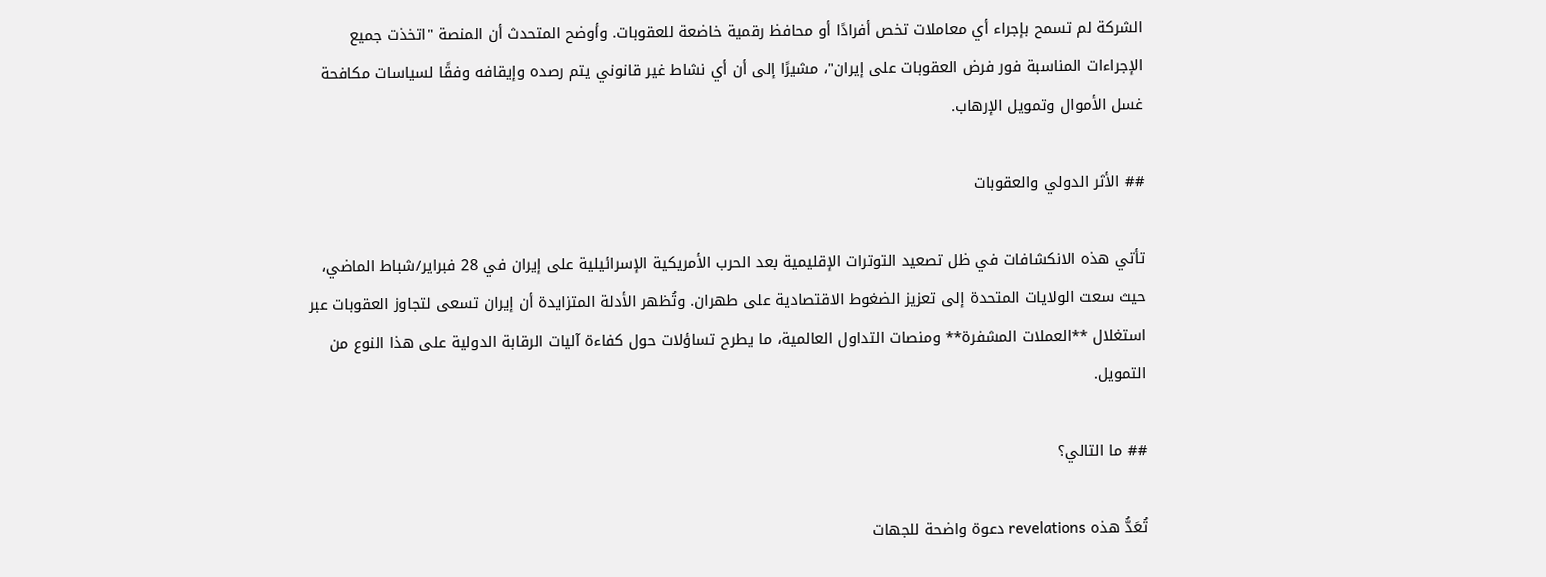الشركة لم تسمح بإجراء أي معاملات تخص أفرادًا أو محافظ رقمية خاضعة للعقوبات. وأوضح المتحدث أن المنصة "اتخذت جميع الإجراءات المناسبة فور فرض العقوبات على إيران"، مشيرًا إلى أن أي نشاط غير قانوني يتم رصده وإيقافه وفقًا لسياسات مكافحة غسل الأموال وتمويل الإرهاب.

## الأثر الدولي والعقوبات

تأتي هذه الانكشافات في ظل تصعيد التوترات الإقليمية بعد الحرب الأمريكية الإسرائيلية على إيران في 28 فبراير/شباط الماضي، حيث سعت الولايات المتحدة إلى تعزيز الضغوط الاقتصادية على طهران. وتُظهر الأدلة المتزايدة أن إيران تسعى لتجاوز العقوبات عبر استغلال **العملات المشفرة** ومنصات التداول العالمية، ما يطرح تساؤلات حول كفاءة آليات الرقابة الدولية على هذا النوع من التمويل.

## ما التالي؟

تُعَدُّ هذه revelations دعوة واضحة للجهات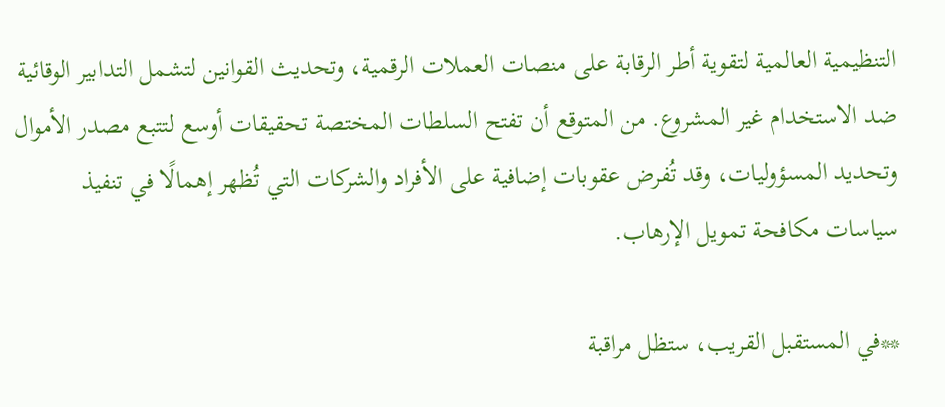التنظيمية العالمية لتقوية أطر الرقابة على منصات العملات الرقمية، وتحديث القوانين لتشمل التدابير الوقائية ضد الاستخدام غير المشروع. من المتوقع أن تفتح السلطات المختصة تحقيقات أوسع لتتبع مصدر الأموال وتحديد المسؤوليات، وقد تُفرض عقوبات إضافية على الأفراد والشركات التي تُظهر إهمالًا في تنفيذ سياسات مكافحة تمويل الإرهاب.

**في المستقبل القريب، ستظل مراقبة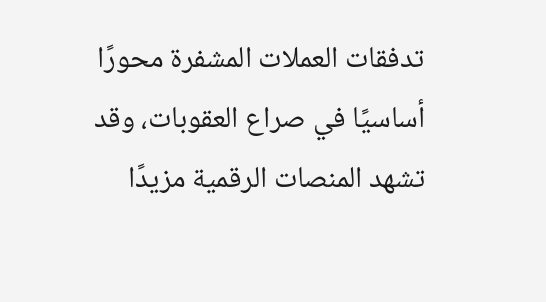تدفقات العملات المشفرة محورًا أساسيًا في صراع العقوبات، وقد تشهد المنصات الرقمية مزيدًا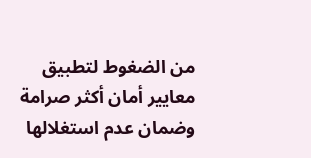من الضغوط لتطبيق معايير أمان أكثر صرامة وضمان عدم استغلالها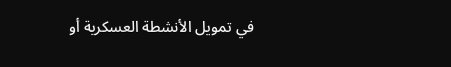في تمويل الأنشطة العسكرية أو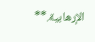الإرهابية.**